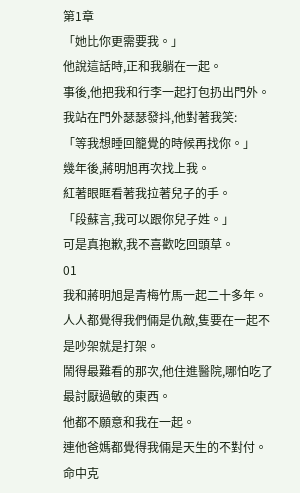第1章
「她比你更需要我。」
他說這話時,正和我躺在一起。
事後,他把我和行李一起打包扔出門外。
我站在門外瑟瑟發抖,他對著我笑:
「等我想睡回籠覺的時候再找你。」
幾年後,蔣明旭再次找上我。
紅著眼眶看著我拉著兒子的手。
「段蘇言,我可以跟你兒子姓。」
可是真抱歉,我不喜歡吃回頭草。
01
我和蔣明旭是青梅竹馬一起二十多年。
人人都覺得我們倆是仇敵,隻要在一起不是吵架就是打架。
鬧得最難看的那次,他住進醫院,哪怕吃了最討厭過敏的東西。
他都不願意和我在一起。
連他爸媽都覺得我倆是天生的不對付。
命中克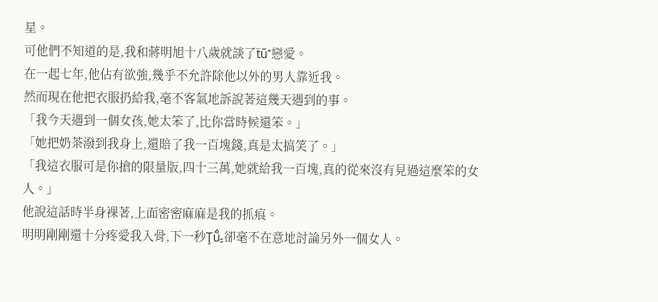星。
可他們不知道的是,我和蔣明旭十八歲就談了ẗű⁺戀愛。
在一起七年,他佔有欲強,幾乎不允許除他以外的男人靠近我。
然而現在他把衣服扔給我,毫不客氣地訴說著這幾天遇到的事。
「我今天遇到一個女孩,她太笨了,比你當時候還笨。」
「她把奶茶潑到我身上,還賠了我一百塊錢,真是太搞笑了。」
「我這衣服可是你搶的限量版,四十三萬,她就給我一百塊,真的從來沒有見過這麼笨的女人。」
他說這話時半身裸著,上面密密麻麻是我的抓痕。
明明剛剛還十分疼愛我入骨,下一秒Ţũ̂ₛ卻毫不在意地討論另外一個女人。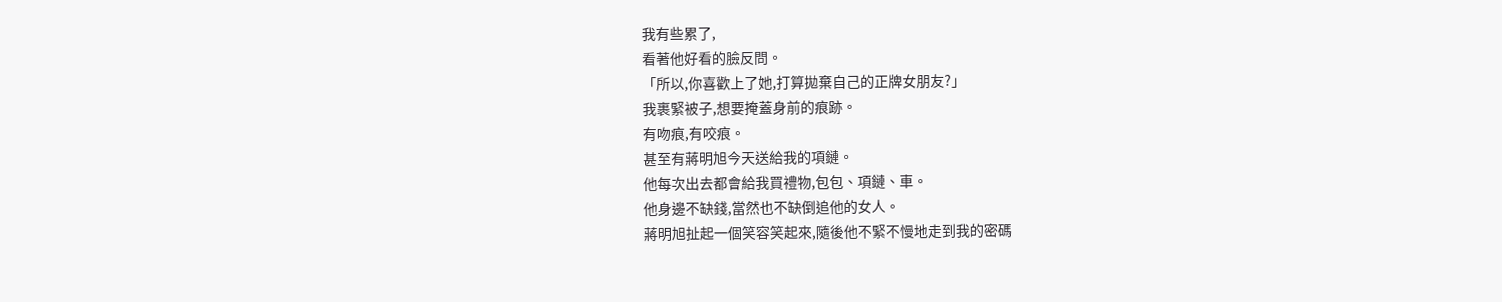我有些累了,
看著他好看的臉反問。
「所以,你喜歡上了她,打算拋棄自己的正牌女朋友?」
我裹緊被子,想要掩蓋身前的痕跡。
有吻痕,有咬痕。
甚至有蔣明旭今天送給我的項鏈。
他每次出去都會給我買禮物,包包、項鏈、車。
他身邊不缺錢,當然也不缺倒追他的女人。
蔣明旭扯起一個笑容笑起來,隨後他不緊不慢地走到我的密碼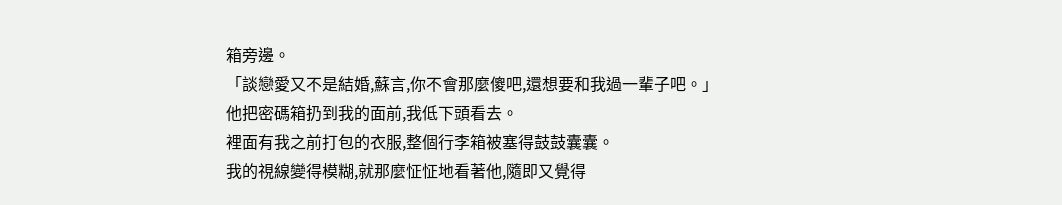箱旁邊。
「談戀愛又不是結婚,蘇言,你不會那麼傻吧,還想要和我過一輩子吧。」
他把密碼箱扔到我的面前,我低下頭看去。
裡面有我之前打包的衣服,整個行李箱被塞得鼓鼓囊囊。
我的視線變得模糊,就那麼怔怔地看著他,隨即又覺得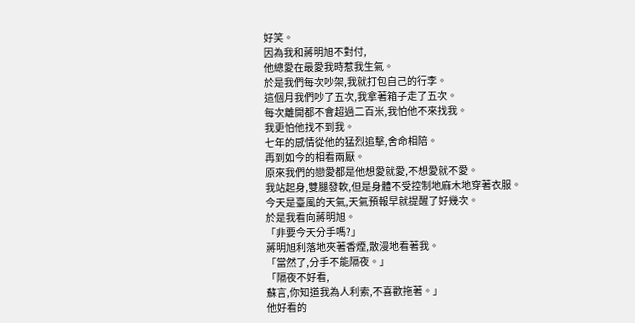好笑。
因為我和蔣明旭不對付,
他總愛在最愛我時惹我生氣。
於是我們每次吵架,我就打包自己的行李。
這個月我們吵了五次,我拿著箱子走了五次。
每次離開都不會超過二百米,我怕他不來找我。
我更怕他找不到我。
七年的感情從他的猛烈追擊,舍命相陪。
再到如今的相看兩厭。
原來我們的戀愛都是他想愛就愛,不想愛就不愛。
我站起身,雙腿發軟,但是身體不受控制地麻木地穿著衣服。
今天是臺風的天氣,天氣預報早就提醒了好幾次。
於是我看向蔣明旭。
「非要今天分手嗎?」
蔣明旭利落地夾著香煙,散漫地看著我。
「當然了,分手不能隔夜。」
「隔夜不好看,
蘇言,你知道我為人利索,不喜歡拖著。」
他好看的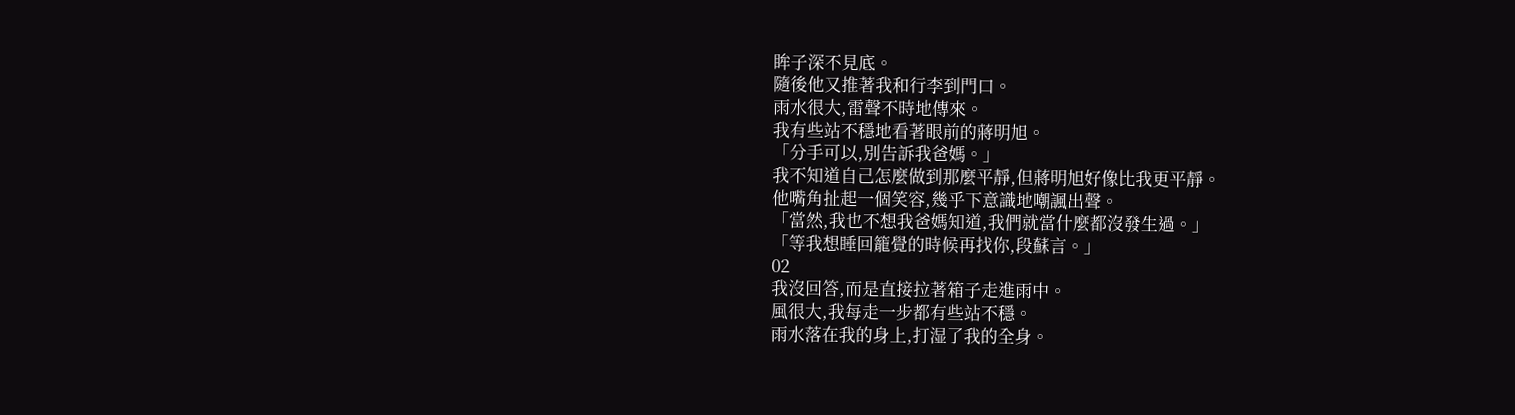眸子深不見底。
隨後他又推著我和行李到門口。
雨水很大,雷聲不時地傳來。
我有些站不穩地看著眼前的蔣明旭。
「分手可以,別告訴我爸媽。」
我不知道自己怎麼做到那麼平靜,但蔣明旭好像比我更平靜。
他嘴角扯起一個笑容,幾乎下意識地嘲諷出聲。
「當然,我也不想我爸媽知道,我們就當什麼都沒發生過。」
「等我想睡回籠覺的時候再找你,段蘇言。」
02
我沒回答,而是直接拉著箱子走進雨中。
風很大,我每走一步都有些站不穩。
雨水落在我的身上,打湿了我的全身。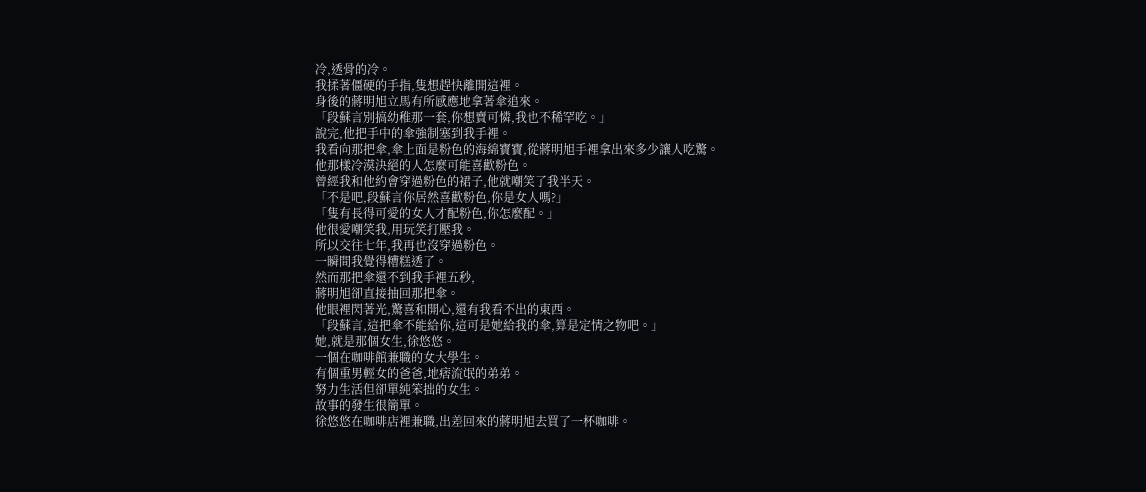冷,透骨的冷。
我揉著僵硬的手指,隻想趕快離開這裡。
身後的蔣明旭立馬有所感應地拿著傘追來。
「段蘇言別搞幼稚那一套,你想賣可憐,我也不稀罕吃。」
說完,他把手中的傘強制塞到我手裡。
我看向那把傘,傘上面是粉色的海綿寶寶,從蔣明旭手裡拿出來多少讓人吃驚。
他那樣冷漠決絕的人怎麼可能喜歡粉色。
曾經我和他約會穿過粉色的裙子,他就嘲笑了我半天。
「不是吧,段蘇言你居然喜歡粉色,你是女人嗎?」
「隻有長得可愛的女人才配粉色,你怎麼配。」
他很愛嘲笑我,用玩笑打壓我。
所以交往七年,我再也沒穿過粉色。
一瞬間我覺得糟糕透了。
然而那把傘還不到我手裡五秒,
蔣明旭卻直接抽回那把傘。
他眼裡閃著光,驚喜和開心,還有我看不出的東西。
「段蘇言,這把傘不能給你,這可是她給我的傘,算是定情之物吧。」
她,就是那個女生,徐悠悠。
一個在咖啡館兼職的女大學生。
有個重男輕女的爸爸,地痞流氓的弟弟。
努力生活但卻單純笨拙的女生。
故事的發生很簡單。
徐悠悠在咖啡店裡兼職,出差回來的蔣明旭去買了一杯咖啡。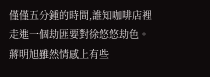僅僅五分鍾的時間,誰知咖啡店裡走進一個劫匪要對徐悠悠劫色。
蔣明旭雖然情感上有些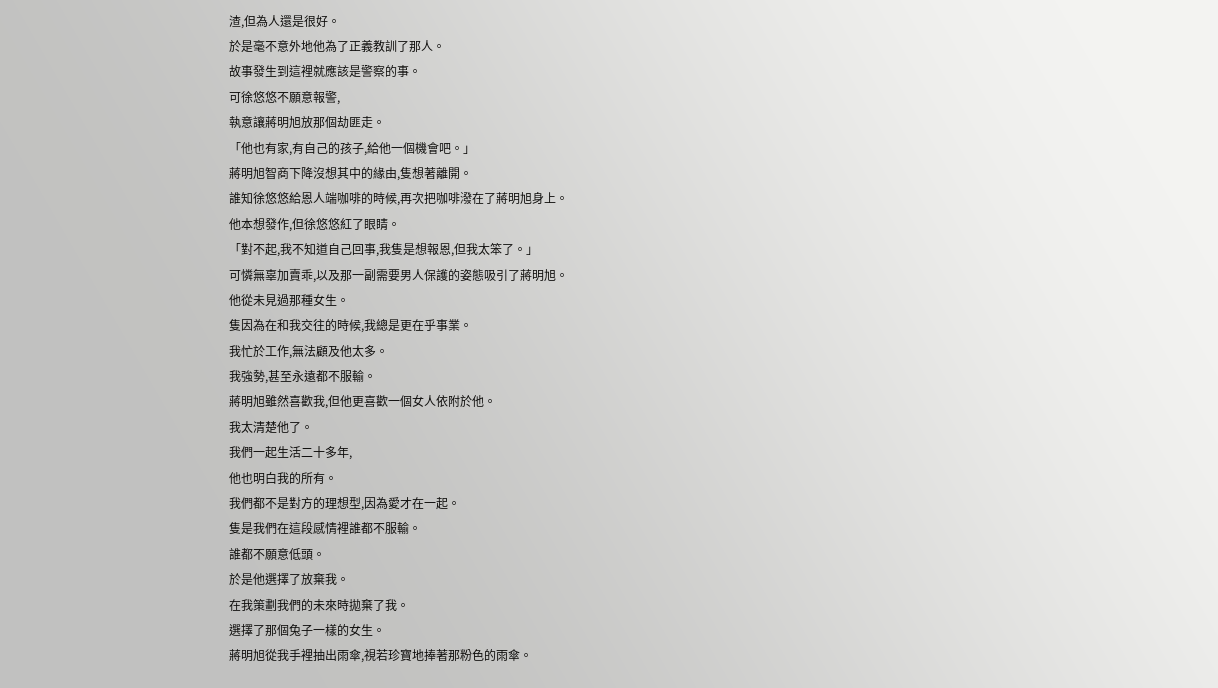渣,但為人還是很好。
於是毫不意外地他為了正義教訓了那人。
故事發生到這裡就應該是警察的事。
可徐悠悠不願意報警,
執意讓蔣明旭放那個劫匪走。
「他也有家,有自己的孩子,給他一個機會吧。」
蔣明旭智商下降沒想其中的緣由,隻想著離開。
誰知徐悠悠給恩人端咖啡的時候,再次把咖啡潑在了蔣明旭身上。
他本想發作,但徐悠悠紅了眼睛。
「對不起,我不知道自己回事,我隻是想報恩,但我太笨了。」
可憐無辜加賣乖,以及那一副需要男人保護的姿態吸引了蔣明旭。
他從未見過那種女生。
隻因為在和我交往的時候,我總是更在乎事業。
我忙於工作,無法顧及他太多。
我強勢,甚至永遠都不服輸。
蔣明旭雖然喜歡我,但他更喜歡一個女人依附於他。
我太清楚他了。
我們一起生活二十多年,
他也明白我的所有。
我們都不是對方的理想型,因為愛才在一起。
隻是我們在這段感情裡誰都不服輸。
誰都不願意低頭。
於是他選擇了放棄我。
在我策劃我們的未來時拋棄了我。
選擇了那個兔子一樣的女生。
蔣明旭從我手裡抽出雨傘,視若珍寶地捧著那粉色的雨傘。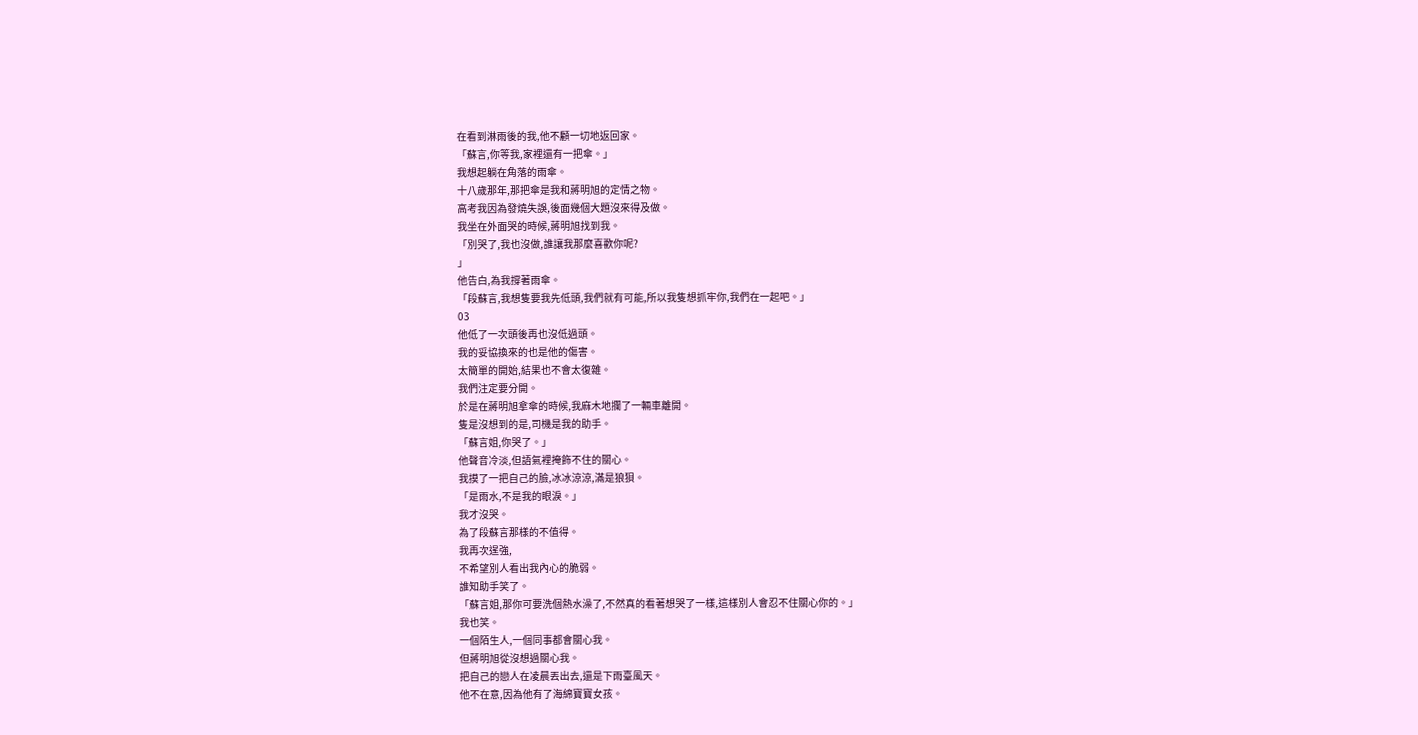在看到淋雨後的我,他不顧一切地返回家。
「蘇言,你等我,家裡還有一把傘。」
我想起躺在角落的雨傘。
十八歲那年,那把傘是我和蔣明旭的定情之物。
高考我因為發燒失誤,後面幾個大題沒來得及做。
我坐在外面哭的時候,蔣明旭找到我。
「別哭了,我也沒做,誰讓我那麼喜歡你呢?
」
他告白,為我撐著雨傘。
「段蘇言,我想隻要我先低頭,我們就有可能,所以我隻想抓牢你,我們在一起吧。」
03
他低了一次頭後再也沒低過頭。
我的妥協換來的也是他的傷害。
太簡單的開始,結果也不會太復雜。
我們注定要分開。
於是在蔣明旭拿傘的時候,我麻木地攔了一輛車離開。
隻是沒想到的是,司機是我的助手。
「蘇言姐,你哭了。」
他聲音冷淡,但語氣裡掩飾不住的關心。
我摸了一把自己的臉,冰冰涼涼,滿是狼狽。
「是雨水,不是我的眼淚。」
我才沒哭。
為了段蘇言那樣的不值得。
我再次逞強,
不希望別人看出我內心的脆弱。
誰知助手笑了。
「蘇言姐,那你可要洗個熱水澡了,不然真的看著想哭了一樣,這樣別人會忍不住關心你的。」
我也笑。
一個陌生人,一個同事都會關心我。
但蔣明旭從沒想過關心我。
把自己的戀人在凌晨丟出去,還是下雨臺風天。
他不在意,因為他有了海綿寶寶女孩。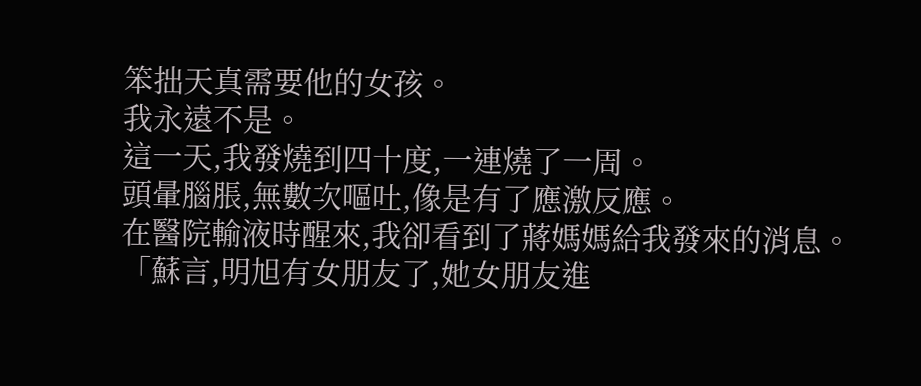笨拙天真需要他的女孩。
我永遠不是。
這一天,我發燒到四十度,一連燒了一周。
頭暈腦脹,無數次嘔吐,像是有了應激反應。
在醫院輸液時醒來,我卻看到了蔣媽媽給我發來的消息。
「蘇言,明旭有女朋友了,她女朋友進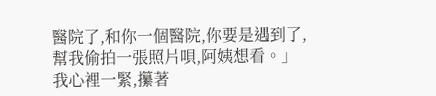醫院了,和你一個醫院,你要是遇到了,
幫我偷拍一張照片唄,阿姨想看。」
我心裡一緊,攥著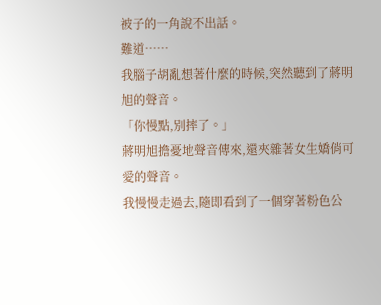被子的一角說不出話。
難道……
我腦子胡亂想著什麼的時候,突然聽到了蔣明旭的聲音。
「你慢點,別摔了。」
蔣明旭擔憂地聲音傳來,還夾雜著女生嬌俏可愛的聲音。
我慢慢走過去,隨即看到了一個穿著粉色公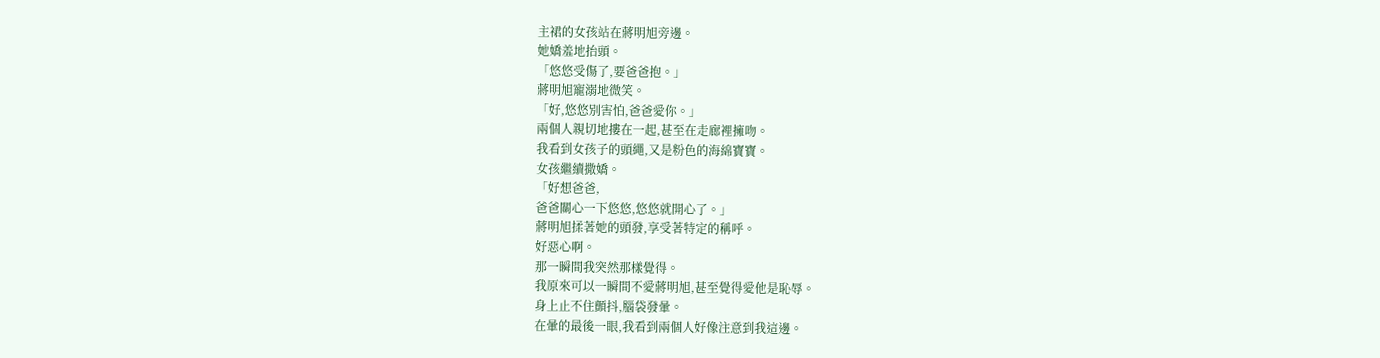主裙的女孩站在蔣明旭旁邊。
她嬌羞地抬頭。
「悠悠受傷了,要爸爸抱。」
蔣明旭寵溺地微笑。
「好,悠悠別害怕,爸爸愛你。」
兩個人親切地摟在一起,甚至在走廊裡擁吻。
我看到女孩子的頭繩,又是粉色的海綿寶寶。
女孩繼續撒嬌。
「好想爸爸,
爸爸關心一下悠悠,悠悠就開心了。」
蔣明旭揉著她的頭發,享受著特定的稱呼。
好惡心啊。
那一瞬間我突然那樣覺得。
我原來可以一瞬間不愛蔣明旭,甚至覺得愛他是恥辱。
身上止不住顫抖,腦袋發暈。
在暈的最後一眼,我看到兩個人好像注意到我這邊。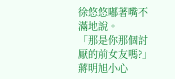徐悠悠嘟著嘴不滿地說。
「那是你那個討厭的前女友嗎?」
蔣明旭小心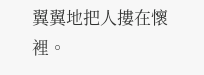翼翼地把人摟在懷裡。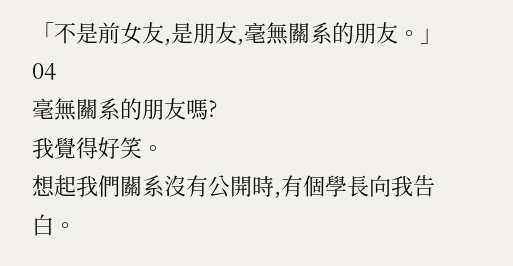「不是前女友,是朋友,毫無關系的朋友。」
04
毫無關系的朋友嗎?
我覺得好笑。
想起我們關系沒有公開時,有個學長向我告白。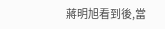蔣明旭看到後,當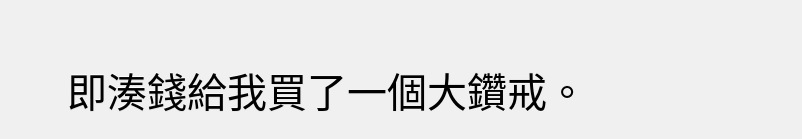即湊錢給我買了一個大鑽戒。